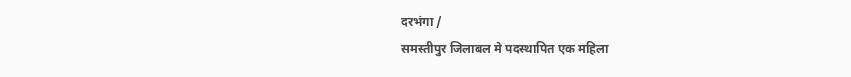दरभंगा /
समस्तीपुर जिलाबल मे पदस्थापित एक महिला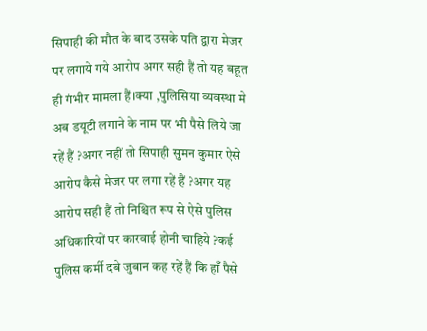सिपाही की मौत के बाद उसके पति द्वारा मेजर पर लगाये गये आरोप अगर सही हैं तो यह बहूत ही गंभीर मामला हैं।क्या ,पुलिसिया व्यवस्था मे अब डयूटी लगाने के नाम पर भी पैसे लिये जा रहें हैं ?अगर नहीं तो सिपाही सुमन कुमार ऐसे आरोप कैसे मेजर पर लगा रहें हैं ?अगर यह आरोप सही हैं तो निश्चित रूप से ऐसे पुलिस अधिकारियों पर कारवाई होनी चाहिये ?कई पुलिस कर्मी दबे जुबान कह रहें हैं कि हाँ पैसे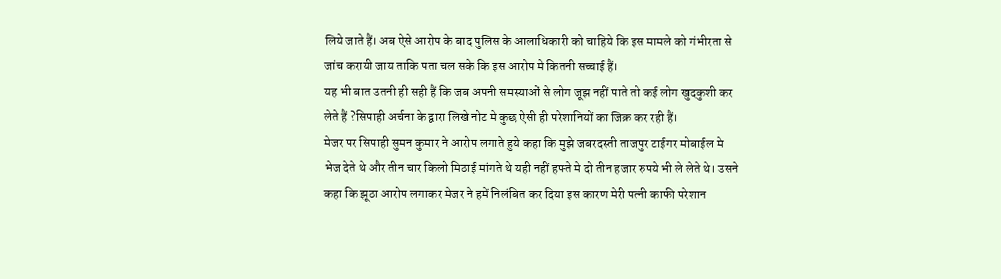लिये जाते हैं। अब ऐसे आरोप के बाद पुलिस के आलाधिकारी को चाहिये कि इस मामले को गंभीरता से जांच करायी जाय ताकि पता चल सके कि इस आरोप मे कितनी सच्चाई हैं।
यह भी बात उतनी ही सही हैं कि जब अपनी समस्याओं से लोग जूझ नहीं पाते तो कई लोग खुदकुशी कर लेते हैं ?सिपाही अर्चना के द्वारा लिखे नोट मे कुछ ऐसी ही परेशानियों का जिक्र कर रही हैं।
मेजर पर सिपाही सुमन कुमार ने आरोप लगाते हुये कहा कि मुझे जबरदस्ती ताजपुर टाईगर मोबाईल मे भेज देते थे और तीन चार किलो मिठाई मांगते थे यही नहीं हफ्ते मे दो तीन हजार रुपये भी ले लेते थे। उसने कहा कि झूठा आरोप लगाकर मेजर ने हमें निलंबित कर दिया इस कारण मेरी पत्नी काफी परेशान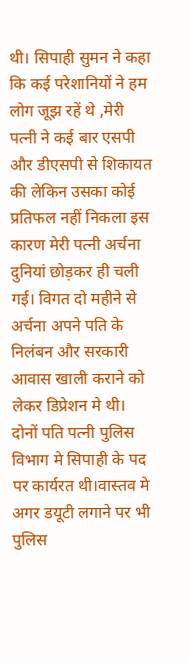थी। सिपाही सुमन ने कहा कि कई परेशानियों ने हम लोग जूझ रहें थे ,मेरी पत्नी ने कई बार एसपी और डीएसपी से शिकायत की लेकिन उसका कोई प्रतिफल नहीं निकला इस कारण मेरी पत्नी अर्चना दुनियां छोड़कर ही चली गई। विगत दो महीने से अर्चना अपने पति के निलंबन और सरकारी आवास खाली कराने को लेकर डिप्रेशन मे थी। दोनों पति पत्नी पुलिस विभाग मे सिपाही के पद पर कार्यरत थी।वास्तव मे अगर डयूटी लगाने पर भी पुलिस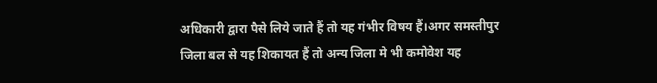अधिकारी द्वारा पैसे लिये जाते हैं तो यह गंभीर विषय हैं।अगर समस्तीपुर जिला बल से यह शिकायत हैं तो अन्य जिला मे भी कमोवेश यह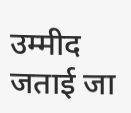उम्मीद जताई जा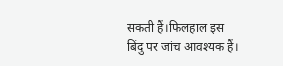सकती हैं।फिलहाल इस बिंदु पर जांच आवश्यक हैं।